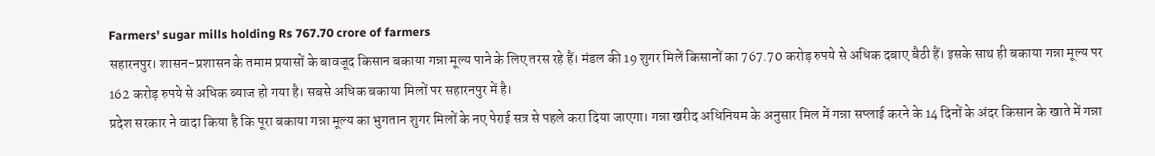Farmers' sugar mills holding Rs 767.70 crore of farmers
सहारनपुर। शासन-प्रशासन के तमाम प्रयासों के बावजूद किसान बकाया गन्ना मूल्य पाने के लिए तरस रहे हैं। मंडल की 19 शुगर मिलें किसानों का 767.70 करोड़ रुपये से अधिक दबाए बैठी हैं। इसके साथ ही बकाया गन्ना मूल्य पर 162 करोड़ रुपये से अधिक ब्याज हो गया है। सबसे अधिक बकाया मिलों पर सहारनपुर में है।
प्रदेश सरकार ने वादा किया है कि पूरा बकाया गन्ना मूल्य का भुगतान शुगर मिलों के नए पेराई सत्र से पहले करा दिया जाएगा। गन्ना खरीद अधिनियम के अनुसार मिल में गन्ना सप्लाई करने के 14 दिनों के अंदर किसान के खाते में गन्ना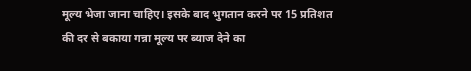मूल्य भेजा जाना चाहिए। इसके बाद भुगतान करने पर 15 प्रतिशत की दर से बकाया गन्ना मूल्य पर ब्याज देने का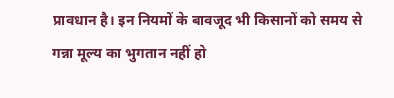प्रावधान है। इन नियमों के बावजूद भी किसानों को समय से गन्ना मूल्य का भुगतान नहीं हो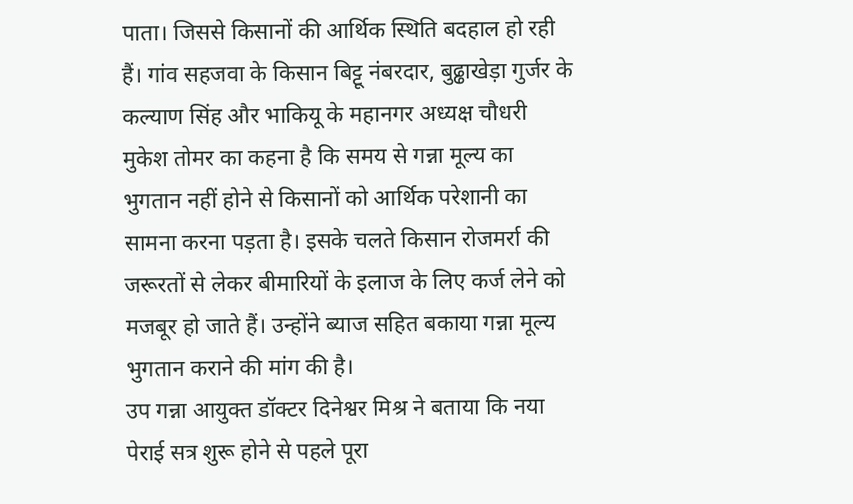पाता। जिससे किसानों की आर्थिक स्थिति बदहाल हो रही हैं। गांव सहजवा के किसान बिट्टू नंबरदार, बुढ्ढाखेड़ा गुर्जर के कल्याण सिंह और भाकियू के महानगर अध्यक्ष चौधरी मुकेश तोमर का कहना है कि समय से गन्ना मूल्य का भुगतान नहीं होने से किसानों को आर्थिक परेशानी का सामना करना पड़ता है। इसके चलते किसान रोजमर्रा की जरूरतों से लेकर बीमारियों के इलाज के लिए कर्ज लेने को मजबूर हो जाते हैं। उन्होंने ब्याज सहित बकाया गन्ना मूल्य भुगतान कराने की मांग की है।
उप गन्ना आयुक्त डॉक्टर दिनेश्वर मिश्र ने बताया कि नया पेराई सत्र शुरू होने से पहले पूरा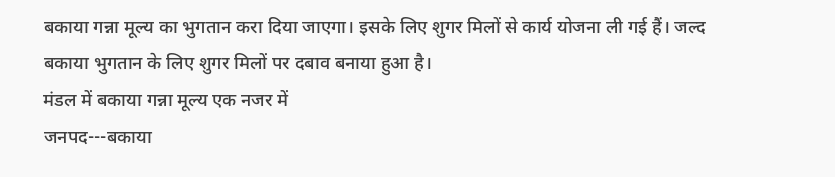बकाया गन्ना मूल्य का भुगतान करा दिया जाएगा। इसके लिए शुगर मिलों से कार्य योजना ली गई हैं। जल्द बकाया भुगतान के लिए शुगर मिलों पर दबाव बनाया हुआ है।
मंडल में बकाया गन्ना मूल्य एक नजर में
जनपद---बकाया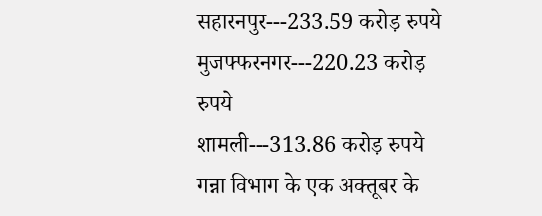सहारनपुर---233.59 करोड़ रुपये
मुजफ्फरनगर---220.23 करोड़ रुपये
शामली---313.86 करोड़ रुपये
गन्ना विभाग के एक अक्तूबर के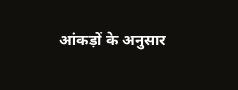आंकड़ों के अनुसार